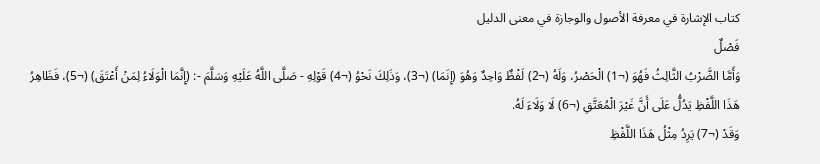كتاب الإشارة في معرفة الأصول والوجازة في معنى الدليل
فَصْلٌ
وَأَمَّا الضَّرْبُ الثَّالِثُ فَهُوَ (¬1) الْحَصْرُ، وَلَهُ (¬2) لَفْظٌ وَاحِدٌ وَهُوَ (إِنَمَا) (¬3)، وَذَلِكَ نَحْوُ (¬4) قَوْلِهِ - صَلَّى اللَّهُ عَلَيْهِ وَسَلَّمَ -: (إِنَّمَا الْوَلَاءُ لِمَنْ أَعْتَقَ) (¬5)، فَظَاهِرُ هَذَا اللَّفْظِ يَدُلُّ عَلَى أَنَّ غَيْرَ الْمُعَتَّقِ (¬6) لَا وَلَاءَ لَهُ.
وَقَدْ (¬7) يَرِدُ مِثْلُ هَذَا اللَّفْظِ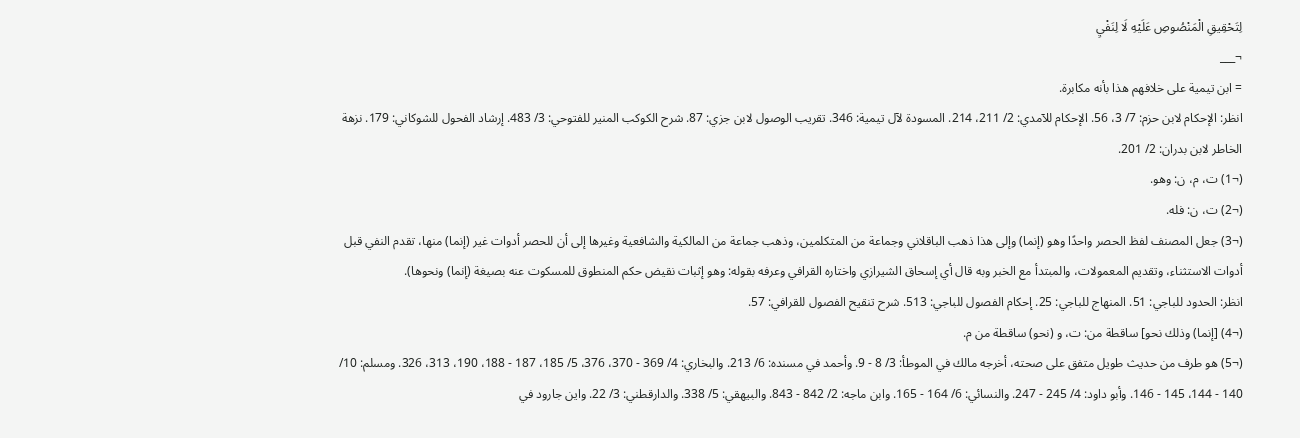لِتَحْقِيقِ الْمَنْصُوصِ عَلَيْهِ لَا لِنَفْيِ
¬___
= ابن تيمية على خلافهم هذا بأنه مكابرة.
انظر: الإحكام لابن حزم: 7/ 3، 56. الإحكام للآمدي: 2/ 211، 214. المسودة لآل تيمية: 346. تقريب الوصول لابن جزي: 87. شرح الكوكب المنير للفتوحي: 3/ 483. إرشاد الفحول للشوكاني: 179. نزهة الخاطر لابن بدران: 2/ 201.
(¬1) ت، م، ن: وهو.
(¬2) ت، ن: فله.
(¬3) جعل المصنف لفظ الحصر واحدًا وهو (إنما) وإلى هذا ذهب الباقلاني وجماعة من المتكلمين، وذهب جماعة من المالكية والشافعية وغيرها إلى أن للحصر أدوات غير (إنما) منها، تقدم النفي قبل أدوات الاستثناء، وتقديم المعمولات، والمبتدأ مع الخبر وبه قال أي إسحاق الشيرازي واختاره القرافي وعرفه بقوله: وهو إثبات نقيض حكم المنطوق للمسكوت عنه بصيغة (إنما) ونحوها).
انظر: الحدود للباجي: 51. المنهاج للباجي: 25. إحكام الفصول للباجي: 513. شرح تنقيح الفصول للقرافي: 57.
(¬4) [إنما) وذلك نحو] ساقطة من: ت، و (نحو) ساقطة من م.
(¬5) هو طرف من حديث طويل متفق على صحته، أخرجه مالك في الموطأ: 3/ 8 - 9. وأحمد في مسنده: 6/ 213. والبخاري: 4/ 369 - 370، 376، 5/ 185، 187 - 188، 190، 313، 326. ومسلم: 10/ 140 - 144، 145 - 146. وأبو داود: 4/ 245 - 247. والنسائي: 6/ 164 - 165. وابن ماجه: 2/ 842 - 843. والبيهقي: 5/ 338. والدارقطني: 3/ 22. واين جارود في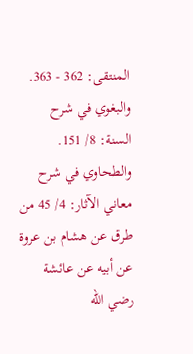المنتقى: 362 - 363. والبغوي في شرح السنة: 8/ 151. والطحاوي في شرح معاني الآثار: 4/ 45 من طرق عن هشام بن عروة عن أبيه عن عائشة رضي الله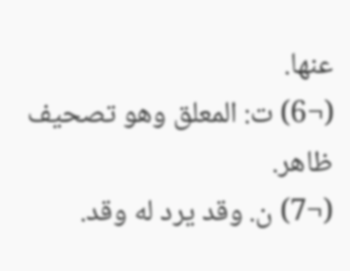عنها.
(¬6) ت: المعلق وهو تصحيف ظاهر.
(¬7) ن. وقد يرد له وقد.